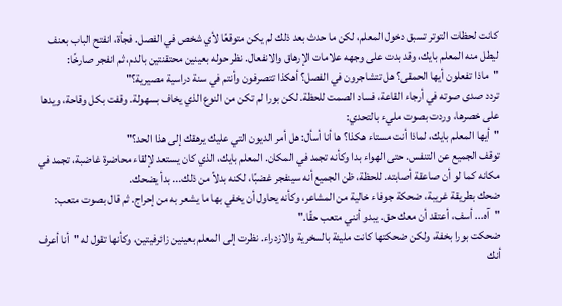كانت لحظات التوتر تسبق دخول المعلم، لكن ما حدث بعد ذلك لم يكن متوقعًا لأي شخص في الفصل. فجأة، انفتح الباب بعنف ليطل منه المعلم بايك، وقد بدت على وجهه علامات الإرهاق والانفعال. نظر حوله بعينين محتقنتين بالدم، ثم انفجر صارخًا:
"ماذا تفعلون أيها الحمقى؟ هل تتشاجرون في الفصل؟ أهكذا تتصرفون وأنتم في سنة دراسية مصيرية؟"
تردد صدى صوته في أرجاء القاعة، فساد الصمت للحظة. لكن بورا لم تكن من النوع الذي يخاف بسهولة. وقفت بكل وقاحة، ويدها على خصرها، وردت بصوت مليء بالتحدي:
"أيها المعلم بايك، لماذا أنت مستاء هكذا؟ ها أنا أسأل: هل أمر الديون التي عليك يرهقك إلى هذا الحد؟"
توقف الجميع عن التنفس. حتى الهواء بدا وكأنه تجمد في المكان. المعلم بايك، الذي كان يستعد لإلقاء محاضرة غاضبة، تجمد في مكانه كما لو أن صاعقة أصابته. للحظة، ظن الجميع أنه سينفجر غضبًا، لكنه بدلاً من ذلك... بدأ يضحك.
ضحك بطريقة غريبة، ضحكة جوفاء خالية من المشاعر، وكأنه يحاول أن يخفي بها ما يشعر به من إحراج. ثم قال بصوت متعب:
"آه... أسف، أعتقد أن معك حق. يبدو أنني متعب حقًا."
ضحكت بورا بخفة، ولكن ضحكتها كانت مليئة بالسخرية والازدراء. نظرت إلى المعلم بعينين زائرفيتين، وكأنها تقول له "أنا أعرف أنك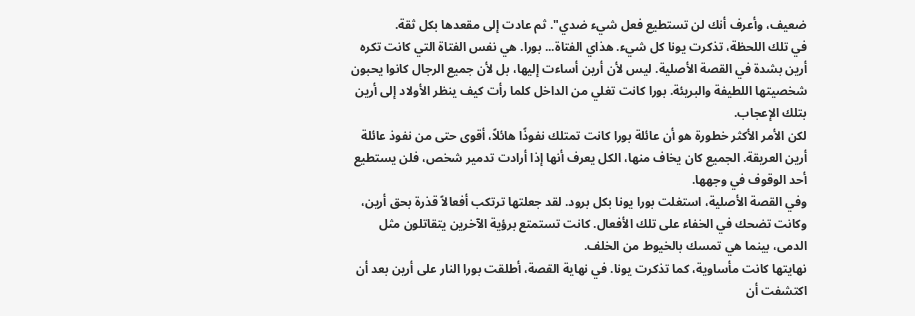ضعيف، وأعرف أنك لن تستطيع فعل شيء ضدي". ثم عادت إلى مقعدها بكل ثقة.
في تلك اللحظة، تذكرت يونا كل شيء. هذاي الفتاة... بورا. هي نفس الفتاة التي كانت تكره أرين بشدة في القصة الأصلية. ليس لأن أرين أساءت إليها، بل لأن جميع الرجال كانوا يحبون شخصيتها اللطيفة والبريئة. بورا كانت تغلي من الداخل كلما رأت كيف ينظر الأولاد إلى أرين بتلك الإعجاب.
لكن الأمر الأكثر خطورة هو أن عائلة بورا كانت تمتلك نفوذًا هائلاً، أقوى حتى من نفوذ عائلة أرين العريقة. الجميع كان يخاف منها، الكل يعرف أنها إذا أرادت تدمير شخص، فلن يستطيع أحد الوقوف في وجهها.
وفي القصة الأصلية، استغلت بورا يونا بكل برود. لقد جعلتها ترتكب أفعالاً قذرة بحق أرين، وكانت تضحك في الخفاء على تلك الأفعال. كانت تستمتع برؤية الآخرين يتقاتلون مثل الدمى، بينما هي تمسك بالخيوط من الخلف.
نهايتها كانت مأساوية، كما تذكرت يونا. في نهاية القصة، أطلقت بورا النار على أرين بعد أن اكتشفت أن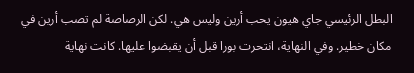البطل الرئيسي جاي هيون يحب أرين وليس هي. لكن الرصاصة لم تصب أرين في مكان خطير. وفي النهاية، انتحرت بورا قبل أن يقبضوا عليها. كانت نهاية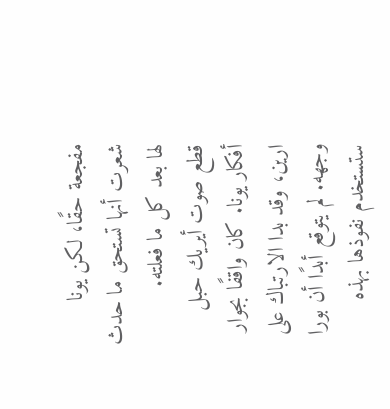مفجعة حقًا، لكن يونا شعرت أنها تستحق ما حدث لها بعد كل ما فعلته.
قطع صوت أيريك حبل أفكار يونا. كان واقفًا بجوار ارين، وقد بدا الارتباك على وجهه. لم يتوقع أبدًا أن بورا ستستخدم نفوذها بهذه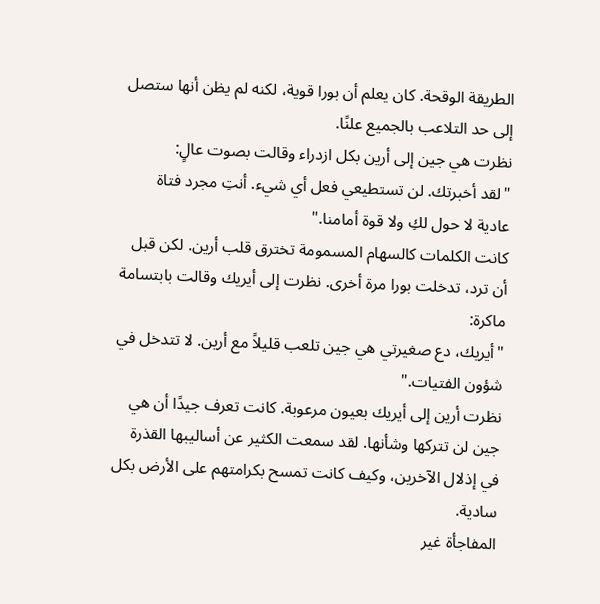الطريقة الوقحة. كان يعلم أن بورا قوية، لكنه لم يظن أنها ستصل إلى حد التلاعب بالجميع علنًا.
نظرت هي جين إلى أرين بكل ازدراء وقالت بصوت عالٍ:
"لقد أخبرتك. لن تستطيعي فعل أي شيء. أنتِ مجرد فتاة عادية لا حول لكِ ولا قوة أمامنا."
كانت الكلمات كالسهام المسمومة تخترق قلب أرين. لكن قبل أن ترد، تدخلت بورا مرة أخرى. نظرت إلى أيريك وقالت بابتسامة ماكرة:
"أيريك، دع صغيرتي هي جين تلعب قليلاً مع أرين. لا تتدخل في شؤون الفتيات."
نظرت أرين إلى أيريك بعيون مرعوبة. كانت تعرف جيدًا أن هي جين لن تتركها وشأنها. لقد سمعت الكثير عن أساليبها القذرة في إذلال الآخرين، وكيف كانت تمسح بكرامتهم على الأرض بكل سادية.
المفاجأة غير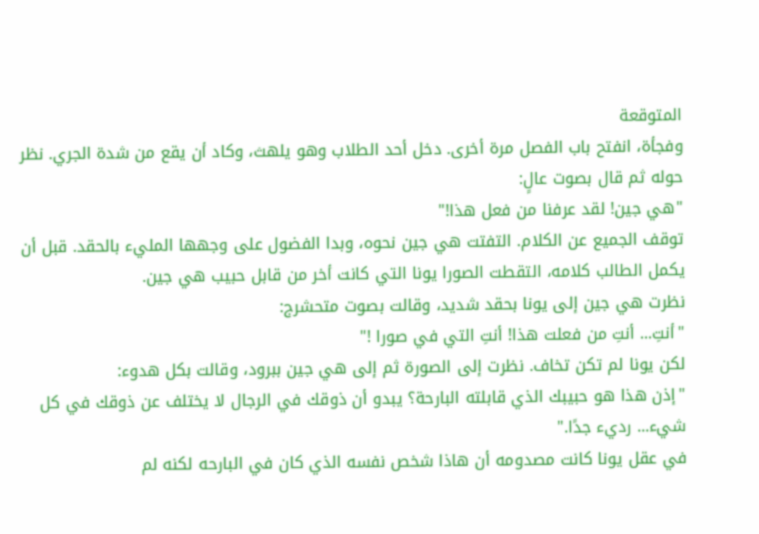المتوقعة
وفجأة، انفتح باب الفصل مرة أخرى. دخل أحد الطلاب وهو يلهث، وكاد أن يقع من شدة الجري. نظر حوله ثم قال بصوت عالٍ:
"هي جين! لقد عرفنا من فعل هذا!"
توقف الجميع عن الكلام. التفتت هي جين نحوه، وبدا الفضول على وجهها المليء بالحقد. قبل أن يكمل الطالب كلامه، التقطت الصورا يونا التي كانت أخر من قابل حبيب هي جين.
نظرت هي جين إلى يونا بحقد شديد، وقالت بصوت متحشرج:
"أنتِ... أنتِ من فعلت هذا! أنتِ التي في صورا !"
لكن يونا لم تكن تخاف. نظرت إلى الصورة ثم إلى هي جين ببرود، وقالت بكل هدوء:
"إذن هذا هو حبيبك الذي قابلته البارحة؟ يبدو أن ذوقك في الرجال لا يختلف عن ذوقك في كل شيء... رديء جدًا."
في عقل يونا كانت مصدومه أن هاذا شخص نفسه الذي كان في البارحه لكنه لم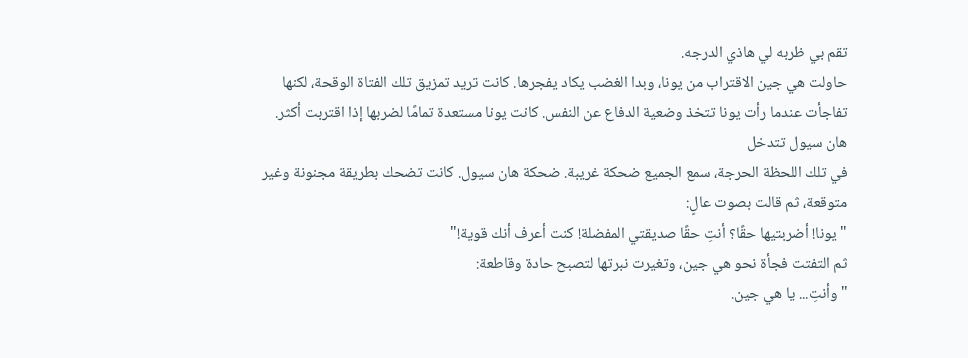تقم بي ظربه لي هاذي الدرجه.
حاولت هي جين الاقتراب من يونا، وبدا الغضب يكاد يفجرها. كانت تريد تمزيق تلك الفتاة الوقحة، لكنها تفاجأت عندما رأت يونا تتخذ وضعية الدفاع عن النفس. كانت يونا مستعدة تمامًا لضربها إذا اقتربت أكثر.
هان سيول تتدخل
في تلك اللحظة الحرجة، سمع الجميع ضحكة غريبة. ضحكة هان سيول. كانت تضحك بطريقة مجنونة وغير متوقعة، ثم قالت بصوت عالٍ:
"يونا! أضربتيها حقًا؟ أنتِ حقًا صديقتي المفضلة! كنت أعرف أنك قوية!"
ثم التفتت فجأة نحو هي جين، وتغيرت نبرتها لتصبح حادة وقاطعة:
"وأنتِ... يا هي جين.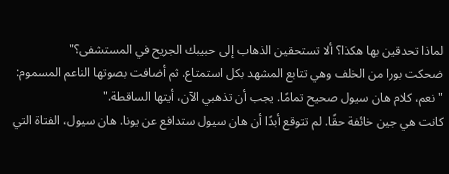لماذا تحدقين بها هكذا؟ ألا تستحقين الذهاب إلى حبيبك الجريح في المستشفى؟"
ضحكت بورا من الخلف وهي تتابع المشهد بكل استمتاع. ثم أضافت بصوتها الناعم المسموم:
"نعم، كلام هان سيول صحيح تمامًا. يجب أن تذهبي الآن، أيتها الساقطة."
كانت هي جين خائفة حقًا. لم تتوقع أبدًا أن هان سيول ستدافع عن يونا. هان سيول، الفتاة التي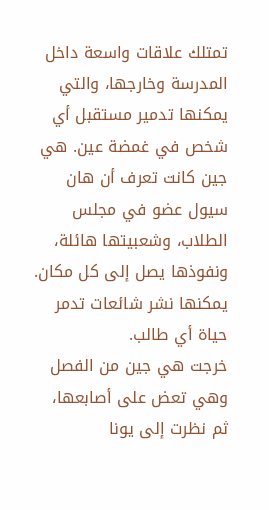تمتلك علاقات واسعة داخل المدرسة وخارجها، والتي يمكنها تدمير مستقبل أي شخص في غمضة عين. هي جين كانت تعرف أن هان سيول عضو في مجلس الطلاب، وشعبيتها هائلة، ونفوذها يصل إلى كل مكان. يمكنها نشر شائعات تدمر حياة أي طالب.
خرجت هي جين من الفصل وهي تعض على أصابعها، ثم نظرت إلى يونا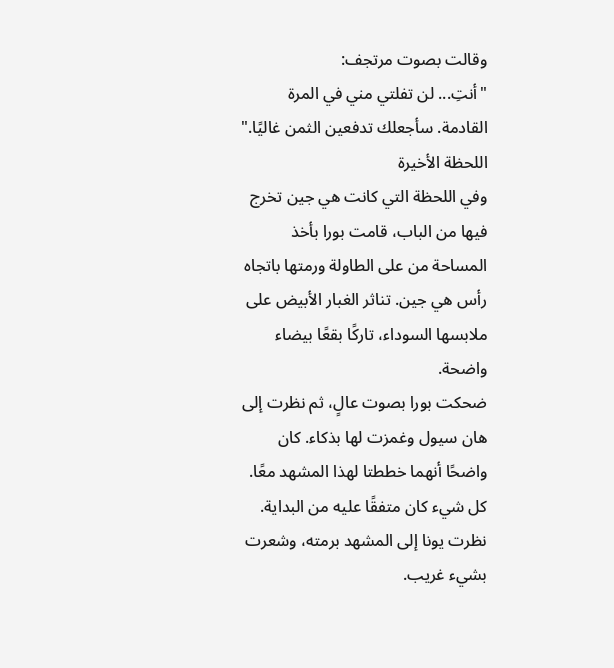وقالت بصوت مرتجف:
"أنتِ... لن تفلتي مني في المرة القادمة. سأجعلك تدفعين الثمن غاليًا."
اللحظة الأخيرة
وفي اللحظة التي كانت هي جين تخرج فيها من الباب، قامت بورا بأخذ المساحة من على الطاولة ورمتها باتجاه رأس هي جين. تناثر الغبار الأبيض على ملابسها السوداء، تاركًا بقعًا بيضاء واضحة.
ضحكت بورا بصوت عالٍ، ثم نظرت إلى هان سيول وغمزت لها بذكاء. كان واضحًا أنهما خططتا لهذا المشهد معًا. كل شيء كان متفقًا عليه من البداية.
نظرت يونا إلى المشهد برمته، وشعرت بشيء غريب.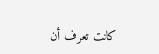كانت تعرف أن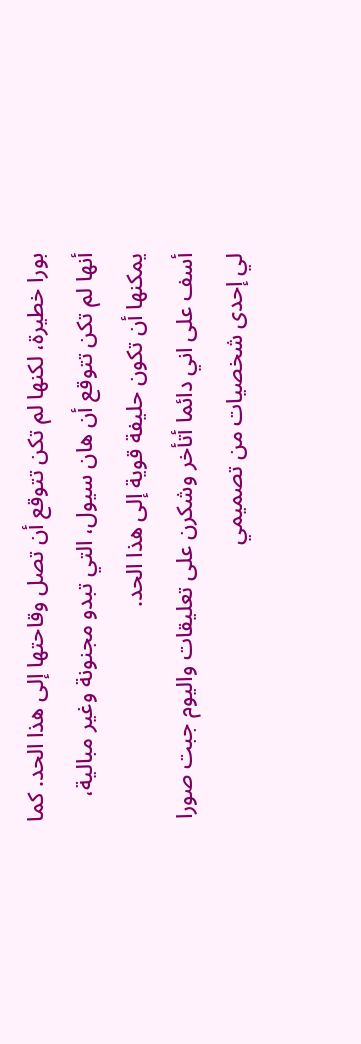بورا خطيرة، لكنها لم تكن تتوقع أن تصل وقاحتها إلى هذا الحد. كما أنها لم تكن تتوقع أن هان سيول، التي تبدو مجنونة وغير مبالية، يمكنها أن تكون حليفة قوية إلى هذا الحد.
أسف على اني دائما أتأخر وشكرن على تعليقات واليوم جبت صورا لي إحدى شخصيات من تصميمي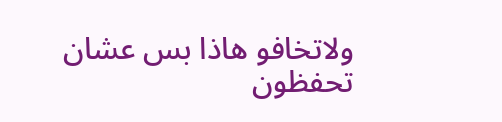ولاتخافو هاذا بس عشان تحفظون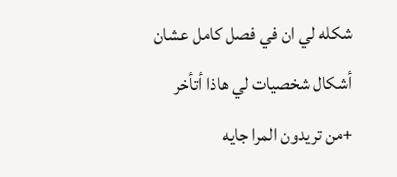شكله لي ان في فصل كامل عشان أشكال شخصيات لي هاذا أتأخر +من تريدون المرا جايه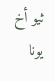ثيو أخ يونا